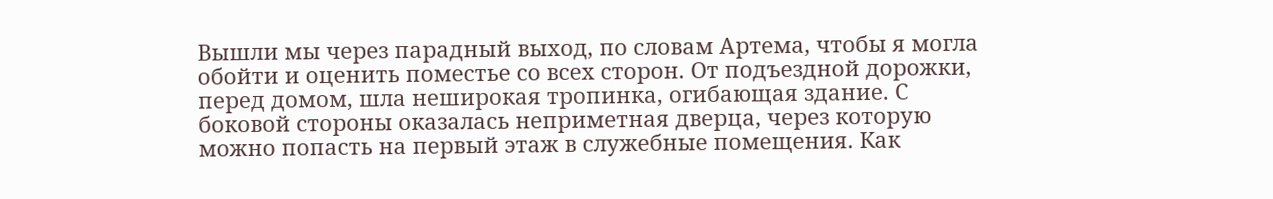Вышли мы через парадный выход, по словам Артема, чтобы я могла обойти и оценить поместье со всех сторон. От подъездной дорожки, перед домом, шла неширокая тропинка, огибающая здание. С боковой стороны оказалась неприметная дверца, через которую можно попасть на первый этаж в служебные помещения. Как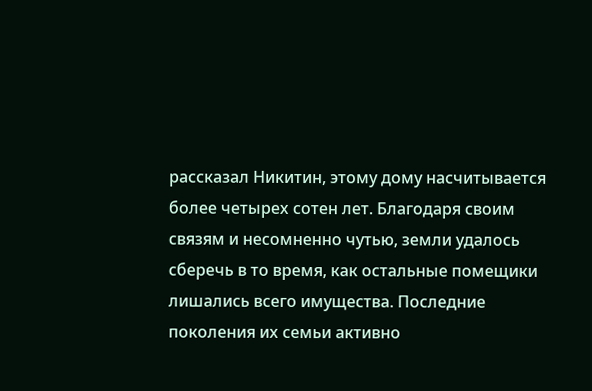рассказал Никитин, этому дому насчитывается более четырех сотен лет. Благодаря своим связям и несомненно чутью, земли удалось сберечь в то время, как остальные помещики лишались всего имущества. Последние поколения их семьи активно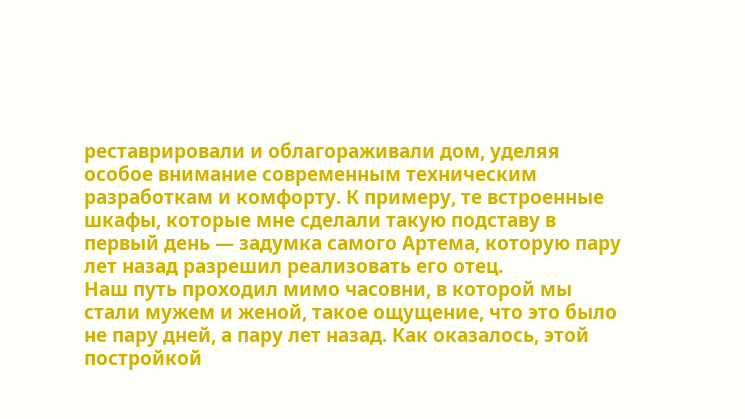реставрировали и облагораживали дом, уделяя особое внимание современным техническим разработкам и комфорту. К примеру, те встроенные шкафы, которые мне сделали такую подставу в первый день — задумка самого Артема, которую пару лет назад разрешил реализовать его отец.
Наш путь проходил мимо часовни, в которой мы стали мужем и женой, такое ощущение, что это было не пару дней, а пару лет назад. Как оказалось, этой постройкой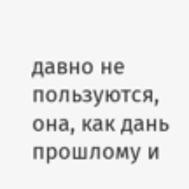давно не пользуются, она, как дань прошлому и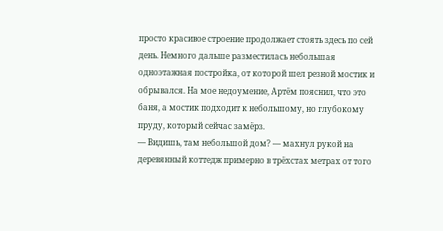просто красивое строение продолжает стоять здесь по сей день. Немного дальше разместилась небольшая одноэтажная постройка, от которой шел резной мостик и обрывался. На мое недоумение, Артём пояснил, что это баня, а мостик подходит к небольшому, но глубокому пруду, который сейчас замёрз.
— Видишь, там небольшой дом? — махнул рукой на деревянный коттедж примерно в трёхстах метрах от того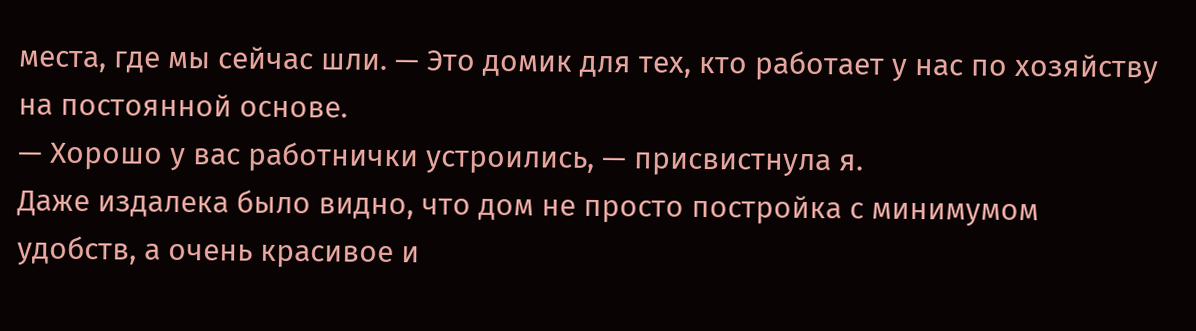места, где мы сейчас шли. — Это домик для тех, кто работает у нас по хозяйству на постоянной основе.
— Хорошо у вас работнички устроились, — присвистнула я.
Даже издалека было видно, что дом не просто постройка с минимумом удобств, а очень красивое и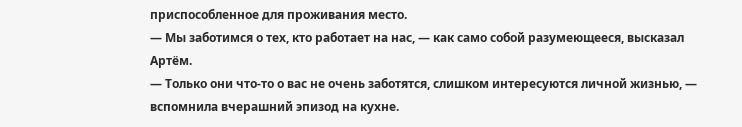приспособленное для проживания место.
— Мы заботимся о тех, кто работает на нас, — как само собой разумеющееся, высказал Артём.
— Только они что-то о вас не очень заботятся, слишком интересуются личной жизнью, — вспомнила вчерашний эпизод на кухне.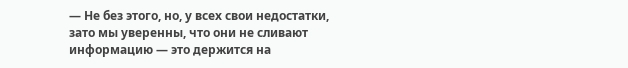— Не без этого, но, у всех свои недостатки, зато мы уверенны, что они не сливают информацию — это держится на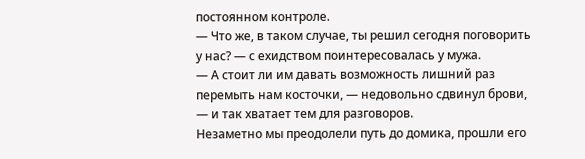постоянном контроле.
— Что же, в таком случае, ты решил сегодня поговорить у нас? — с ехидством поинтересовалась у мужа.
— А стоит ли им давать возможность лишний раз перемыть нам косточки, — недовольно сдвинул брови, — и так хватает тем для разговоров.
Незаметно мы преодолели путь до домика, прошли его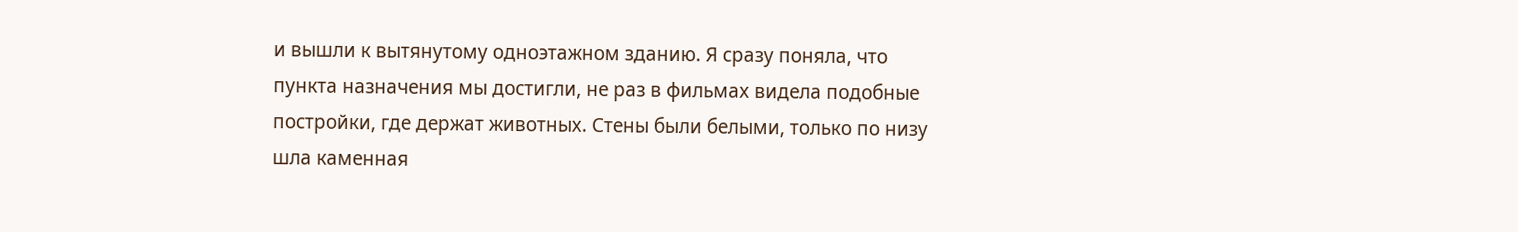и вышли к вытянутому одноэтажном зданию. Я сразу поняла, что пункта назначения мы достигли, не раз в фильмах видела подобные постройки, где держат животных. Стены были белыми, только по низу шла каменная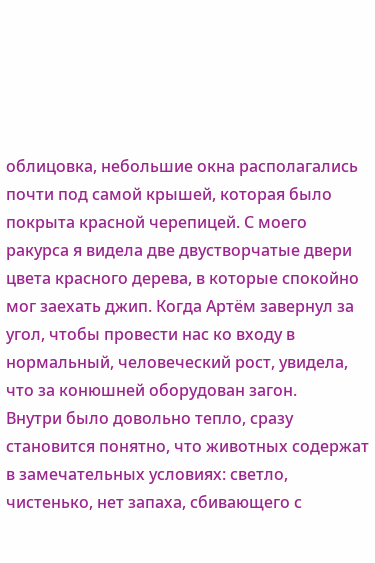облицовка, небольшие окна располагались почти под самой крышей, которая было покрыта красной черепицей. С моего ракурса я видела две двустворчатые двери цвета красного дерева, в которые спокойно мог заехать джип. Когда Артём завернул за угол, чтобы провести нас ко входу в нормальный, человеческий рост, увидела, что за конюшней оборудован загон.
Внутри было довольно тепло, сразу становится понятно, что животных содержат в замечательных условиях: светло, чистенько, нет запаха, сбивающего с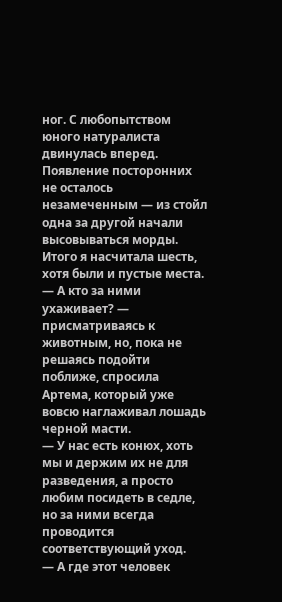ног. С любопытством юного натуралиста двинулась вперед. Появление посторонних не осталось незамеченным — из стойл одна за другой начали высовываться морды. Итого я насчитала шесть, хотя были и пустые места.
— А кто за ними ухаживает? — присматриваясь к животным, но, пока не решаясь подойти поближе, спросила Артема, который уже вовсю наглаживал лошадь черной масти.
— У нас есть конюх, хоть мы и держим их не для разведения, а просто любим посидеть в седле, но за ними всегда проводится соответствующий уход.
— А где этот человек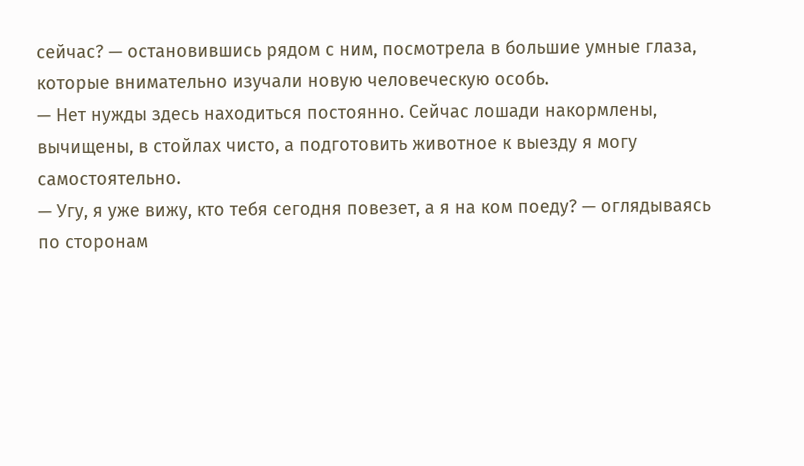сейчас? — остановившись рядом с ним, посмотрела в большие умные глаза, которые внимательно изучали новую человеческую особь.
— Нет нужды здесь находиться постоянно. Сейчас лошади накормлены, вычищены, в стойлах чисто, а подготовить животное к выезду я могу самостоятельно.
— Угу, я уже вижу, кто тебя сегодня повезет, а я на ком поеду? — оглядываясь по сторонам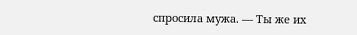спросила мужа. — Ты же их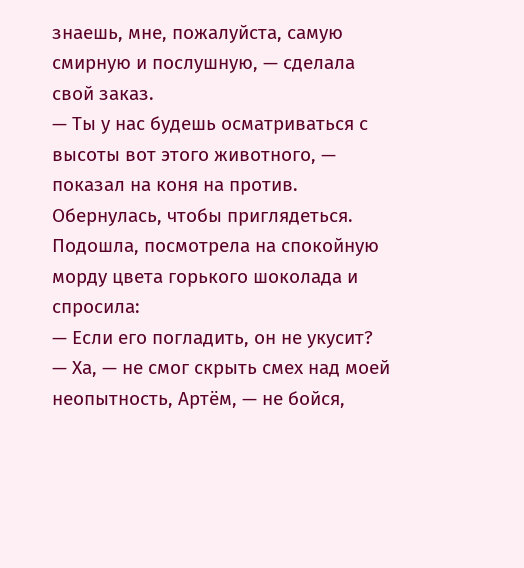знаешь, мне, пожалуйста, самую смирную и послушную, — сделала свой заказ.
— Ты у нас будешь осматриваться с высоты вот этого животного, — показал на коня на против.
Обернулась, чтобы приглядеться. Подошла, посмотрела на спокойную морду цвета горького шоколада и спросила:
— Если его погладить, он не укусит?
— Ха, — не смог скрыть смех над моей неопытность, Артём, — не бойся,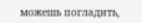можешь погладить,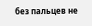без пальцев не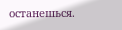останешься.